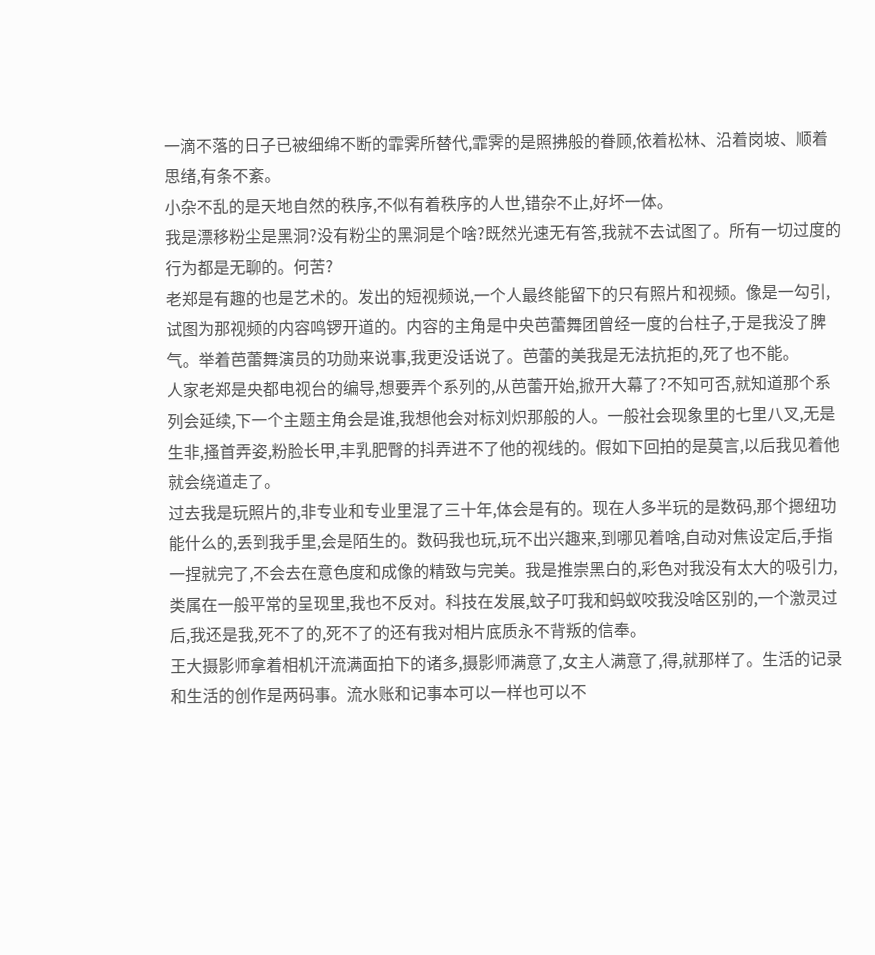一滴不落的日子已被细绵不断的霏霁所替代,霏霁的是照拂般的眷顾,依着松林、沿着岗坡、顺着思绪,有条不紊。
小杂不乱的是天地自然的秩序,不似有着秩序的人世,错杂不止,好坏一体。
我是漂移粉尘是黑洞?没有粉尘的黑洞是个啥?既然光速无有答,我就不去试图了。所有一切过度的行为都是无聊的。何苦?
老郑是有趣的也是艺术的。发出的短视频说,一个人最终能留下的只有照片和视频。像是一勾引,试图为那视频的内容鸣锣开道的。内容的主角是中央芭蕾舞团曾经一度的台柱子,于是我没了脾气。举着芭蕾舞演员的功勋来说事,我更没话说了。芭蕾的美我是无法抗拒的,死了也不能。
人家老郑是央都电视台的编导,想要弄个系列的,从芭蕾开始,掀开大幕了?不知可否,就知道那个系列会延续,下一个主题主角会是谁,我想他会对标刘炽那般的人。一般社会现象里的七里八叉,无是生非,搔首弄姿,粉脸长甲,丰乳肥臀的抖弄进不了他的视线的。假如下回拍的是莫言,以后我见着他就会绕道走了。
过去我是玩照片的,非专业和专业里混了三十年,体会是有的。现在人多半玩的是数码,那个摁纽功能什么的,丢到我手里,会是陌生的。数码我也玩,玩不出兴趣来,到哪见着啥,自动对焦设定后,手指一捏就完了,不会去在意色度和成像的精致与完美。我是推崇黑白的,彩色对我没有太大的吸引力,类属在一般平常的呈现里,我也不反对。科技在发展,蚊子叮我和蚂蚁咬我没啥区别的,一个激灵过后,我还是我,死不了的,死不了的还有我对相片底质永不背叛的信奉。
王大摄影师拿着相机汗流满面拍下的诸多,摄影师满意了,女主人满意了,得,就那样了。生活的记录和生活的创作是两码事。流水账和记事本可以一样也可以不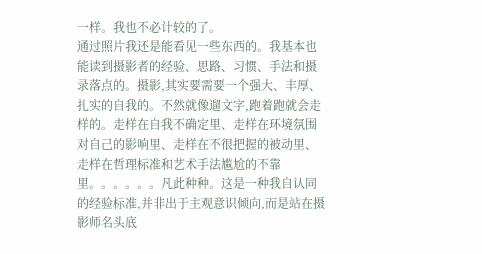一样。我也不必计较的了。
通过照片我还是能看见一些东西的。我基本也能读到摄影者的经验、思路、习惯、手法和摄录落点的。摄影,其实要需要一个强大、丰厚、扎实的自我的。不然就像遛文字,跑着跑就会走样的。走样在自我不确定里、走样在环境氛围对自己的影响里、走样在不很把握的被动里、走样在哲理标准和艺术手法尴尬的不靠里。。。。。。凡此种种。这是一种我自认同的经验标准,并非出于主观意识倾向,而是站在摄影师名头底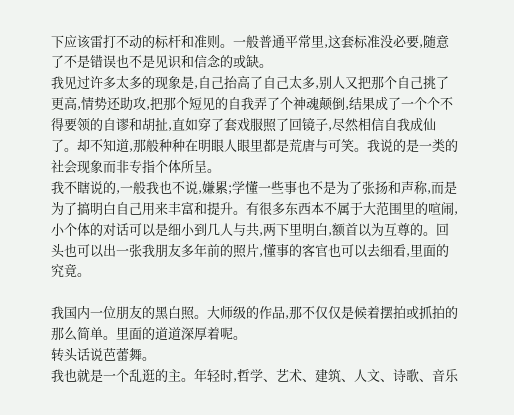下应该雷打不动的标杆和准则。一般普通平常里,这套标准没必要,随意了不是错误也不是见识和信念的或缺。
我见过许多太多的现象是,自己抬高了自己太多,别人又把那个自己挑了更高,情势还助攻,把那个短见的自我弄了个神魂颠倒,结果成了一个个不得要领的自谬和胡扯,直如穿了套戏服照了回镜子,尽然相信自我成仙了。却不知道,那般种种在明眼人眼里都是荒唐与可笑。我说的是一类的社会现象而非专指个体所呈。
我不瞎说的,一般我也不说,嫌累;学懂一些事也不是为了张扬和声称,而是为了搞明白自己用来丰富和提升。有很多东西本不属于大范围里的喧闹,小个体的对话可以是细小到几人与共,两下里明白,额首以为互尊的。回头也可以出一张我朋友多年前的照片,懂事的客官也可以去细看,里面的究竟。

我国内一位朋友的黑白照。大师级的作品,那不仅仅是候着摆拍或抓拍的那么简单。里面的道道深厚着呢。
转头话说芭蕾舞。
我也就是一个乱逛的主。年轻时,哲学、艺术、建筑、人文、诗歌、音乐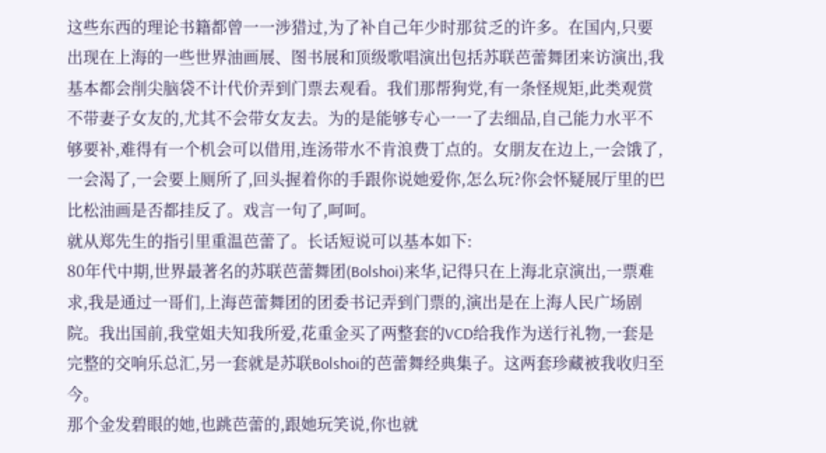这些东西的理论书籍都曾一一涉猎过,为了补自己年少时那贫乏的许多。在国内,只要出现在上海的一些世界油画展、图书展和顶级歌唱演出包括苏联芭蕾舞团来访演出,我基本都会削尖脑袋不计代价弄到门票去观看。我们那帮狗党,有一条怪规矩,此类观赏不带妻子女友的,尤其不会带女友去。为的是能够专心一一了去细品,自己能力水平不够要补,难得有一个机会可以借用,连汤带水不肯浪费丁点的。女朋友在边上,一会饿了,一会渴了,一会要上厕所了,回头握着你的手跟你说她爱你,怎么玩?你会怀疑展厅里的巴比松油画是否都挂反了。戏言一句了,呵呵。
就从郑先生的指引里重温芭蕾了。长话短说可以基本如下:
80年代中期,世界最著名的苏联芭蕾舞团(Bolshoi)来华,记得只在上海北京演出,一票难求,我是通过一哥们,上海芭蕾舞团的团委书记弄到门票的,演出是在上海人民广场剧院。我出国前,我堂姐夫知我所爱,花重金买了两整套的VCD给我作为送行礼物,一套是完整的交响乐总汇,另一套就是苏联Bolshoi的芭蕾舞经典集子。这两套珍藏被我收归至今。
那个金发碧眼的她,也跳芭蕾的,跟她玩笑说,你也就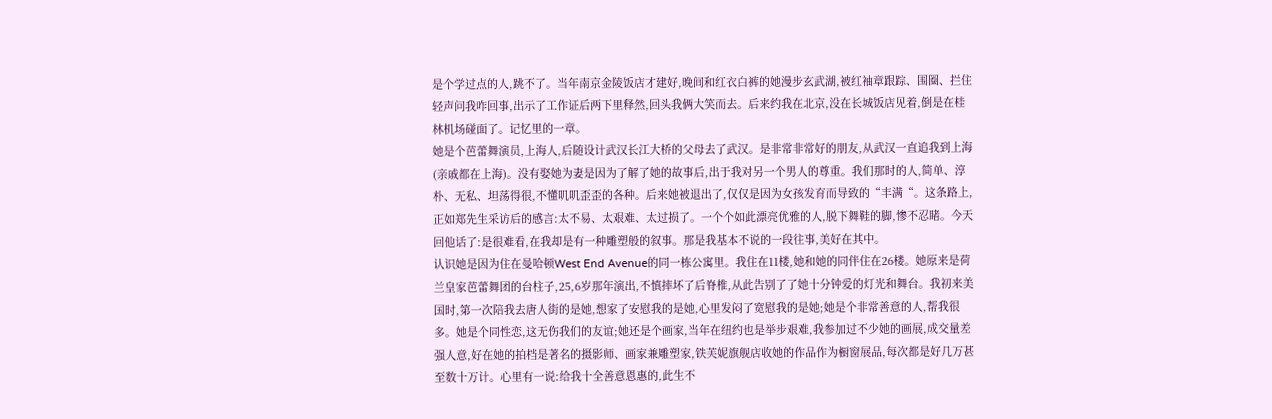是个学过点的人,跳不了。当年南京金陵饭店才建好,晚间和红衣白裤的她漫步玄武湖,被红袖章跟踪、围圈、拦住轻声问我咋回事,出示了工作证后两下里释然,回头我俩大笑而去。后来约我在北京,没在长城饭店见着,倒是在桂林机场碰面了。记忆里的一章。
她是个芭蕾舞演员,上海人,后随设计武汉长江大桥的父母去了武汉。是非常非常好的朋友,从武汉一直追我到上海(亲戚都在上海)。没有娶她为妻是因为了解了她的故事后,出于我对另一个男人的尊重。我们那时的人,简单、淳朴、无私、坦荡得很,不懂叽叽歪歪的各种。后来她被退出了,仅仅是因为女孩发育而导致的“丰满“。这条路上,正如郑先生采访后的感言:太不易、太艰难、太过损了。一个个如此漂亮优雅的人,脱下舞鞋的脚,惨不忍睹。今天回他话了:是很难看,在我却是有一种雕塑般的叙事。那是我基本不说的一段往事,美好在其中。
认识她是因为住在曼哈顿West End Avenue的同一栋公寓里。我住在11楼,她和她的同伴住在26楼。她原来是荷兰皇家芭蕾舞团的台柱子,25,6岁那年演出,不慎摔坏了后脊椎,从此告别了了她十分钟爱的灯光和舞台。我初来美国时,第一次陪我去唐人街的是她,想家了安慰我的是她,心里发闷了宽慰我的是她;她是个非常善意的人,帮我很多。她是个同性恋,这无伤我们的友谊;她还是个画家,当年在纽约也是举步艰难,我参加过不少她的画展,成交量差强人意,好在她的拍档是著名的摄影师、画家兼雕塑家,铁芙妮旗舰店收她的作品作为橱窗展品,每次都是好几万甚至数十万计。心里有一说:给我十全善意恩惠的,此生不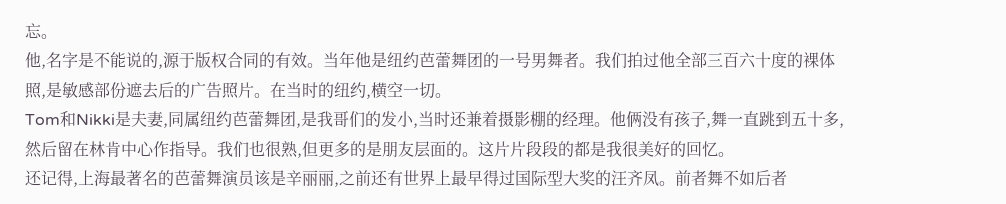忘。
他,名字是不能说的,源于版权合同的有效。当年他是纽约芭蕾舞团的一号男舞者。我们拍过他全部三百六十度的裸体照,是敏感部份遮去后的广告照片。在当时的纽约,横空一切。
Tom和Nikki是夫妻,同属纽约芭蕾舞团,是我哥们的发小,当时还兼着摄影棚的经理。他俩没有孩子,舞一直跳到五十多,然后留在林肯中心作指导。我们也很熟,但更多的是朋友层面的。这片片段段的都是我很美好的回忆。
还记得,上海最著名的芭蕾舞演员该是辛丽丽,之前还有世界上最早得过国际型大奖的汪齐凤。前者舞不如后者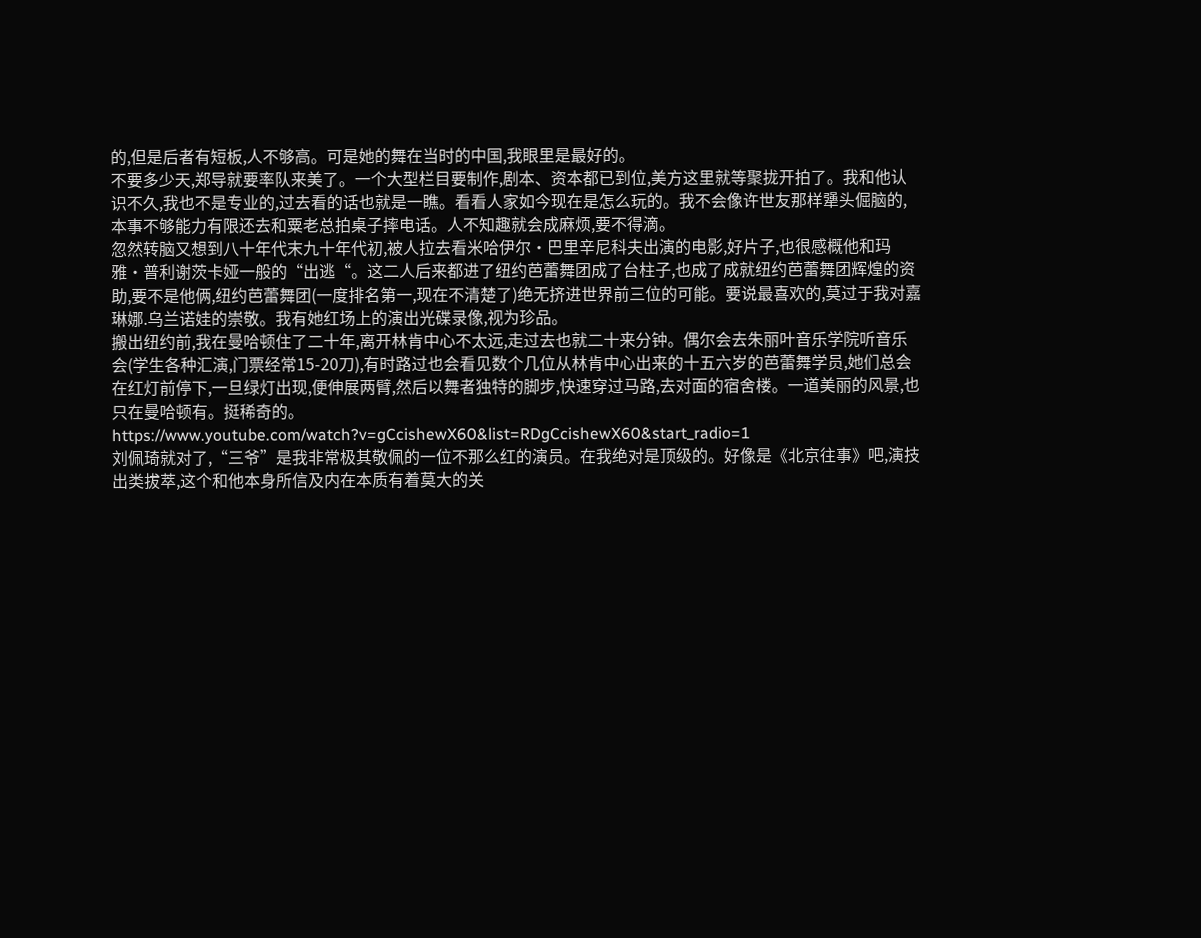的,但是后者有短板,人不够高。可是她的舞在当时的中国,我眼里是最好的。
不要多少天,郑导就要率队来美了。一个大型栏目要制作,剧本、资本都已到位,美方这里就等聚拢开拍了。我和他认识不久,我也不是专业的,过去看的话也就是一瞧。看看人家如今现在是怎么玩的。我不会像许世友那样犟头倔脑的,本事不够能力有限还去和粟老总拍桌子摔电话。人不知趣就会成麻烦,要不得滴。
忽然转脑又想到八十年代末九十年代初,被人拉去看米哈伊尔·巴里辛尼科夫出演的电影,好片子,也很感概他和玛雅·普利谢茨卡娅一般的“出逃“。这二人后来都进了纽约芭蕾舞团成了台柱子,也成了成就纽约芭蕾舞团辉煌的资助,要不是他俩,纽约芭蕾舞团(一度排名第一,现在不清楚了)绝无挤进世界前三位的可能。要说最喜欢的,莫过于我对嘉琳娜.乌兰诺娃的崇敬。我有她红场上的演出光碟录像,视为珍品。
搬出纽约前,我在曼哈顿住了二十年,离开林肯中心不太远,走过去也就二十来分钟。偶尔会去朱丽叶音乐学院听音乐会(学生各种汇演,门票经常15-20刀),有时路过也会看见数个几位从林肯中心出来的十五六岁的芭蕾舞学员,她们总会在红灯前停下,一旦绿灯出现,便伸展两臂,然后以舞者独特的脚步,快速穿过马路,去对面的宿舍楼。一道美丽的风景,也只在曼哈顿有。挺稀奇的。
https://www.youtube.com/watch?v=gCcishewX60&list=RDgCcishewX60&start_radio=1
刘佩琦就对了,“三爷”是我非常极其敬佩的一位不那么红的演员。在我绝对是顶级的。好像是《北京往事》吧,演技出类拔萃,这个和他本身所信及内在本质有着莫大的关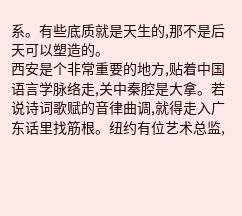系。有些底质就是天生的,那不是后天可以塑造的。
西安是个非常重要的地方,贴着中国语言学脉络走,关中秦腔是大拿。若说诗词歌赋的音律曲调,就得走入广东话里找筋根。纽约有位艺术总监,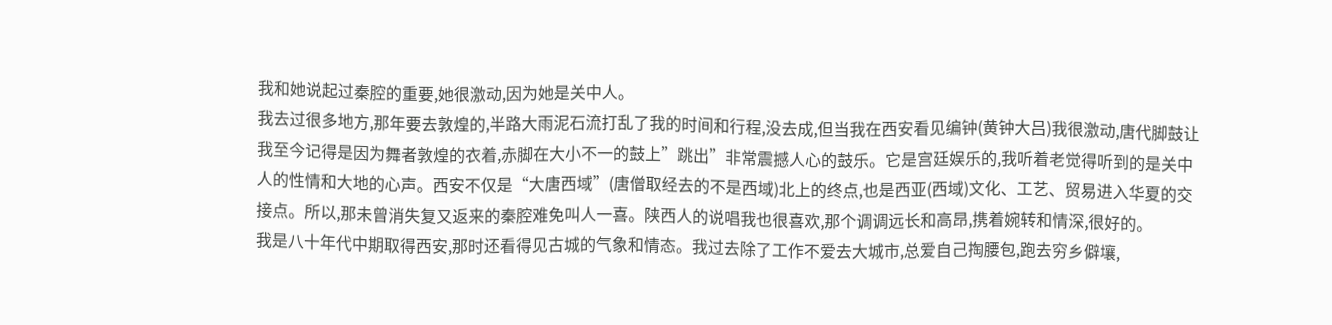我和她说起过秦腔的重要,她很激动,因为她是关中人。
我去过很多地方,那年要去敦煌的,半路大雨泥石流打乱了我的时间和行程,没去成,但当我在西安看见编钟(黄钟大吕)我很激动,唐代脚鼓让我至今记得是因为舞者敦煌的衣着,赤脚在大小不一的鼓上”跳出”非常震撼人心的鼓乐。它是宫廷娱乐的,我听着老觉得听到的是关中人的性情和大地的心声。西安不仅是“大唐西域”(唐僧取经去的不是西域)北上的终点,也是西亚(西域)文化、工艺、贸易进入华夏的交接点。所以,那未曾消失复又返来的秦腔难免叫人一喜。陕西人的说唱我也很喜欢,那个调调远长和高昂,携着婉转和情深,很好的。
我是八十年代中期取得西安,那时还看得见古城的气象和情态。我过去除了工作不爱去大城市,总爱自己掏腰包,跑去穷乡僻壤,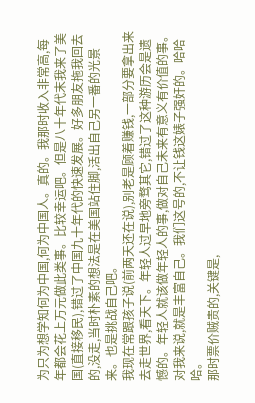为只为想学知何为中国,何为中国人。真的。我那时收入非常高,每年都会花上万元做此类事。比较幸运吧。但是八十年代末我来了美国(直接移民),错过了中国九十年代的快速发展。好多朋友拖我回去的,没走,当时朴素的想法是在美国站住脚,活出自己另一番的光景来。也是挑战自己吧。
我现在常跟孩子说(前两天还在说),别老是顾着赚钱,一部分要拿出来去走世界,看天下。年轻人过早地旁骛其它,错过了这种游历会是遗憾的。年轻人就该做年轻人的事,做对自己未来有意义有价值的事。对我来说,就是丰富自己。我们这号的,不让钱这婊子强奸的。哈哈哈。
那时票价贼贵的,关键是,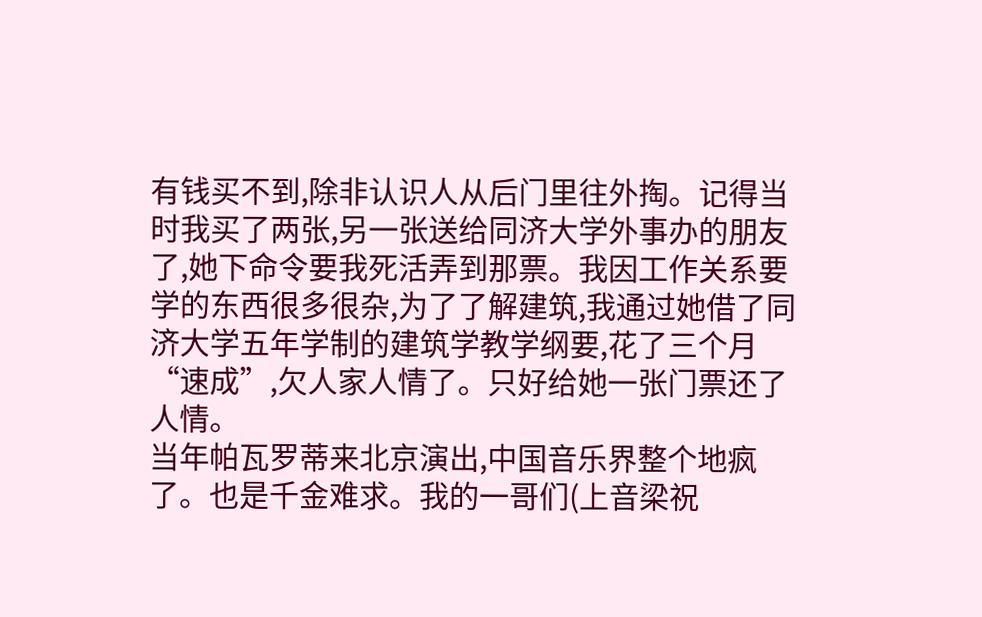有钱买不到,除非认识人从后门里往外掏。记得当时我买了两张,另一张送给同济大学外事办的朋友了,她下命令要我死活弄到那票。我因工作关系要学的东西很多很杂,为了了解建筑,我通过她借了同济大学五年学制的建筑学教学纲要,花了三个月“速成”,欠人家人情了。只好给她一张门票还了人情。
当年帕瓦罗蒂来北京演出,中国音乐界整个地疯了。也是千金难求。我的一哥们(上音梁祝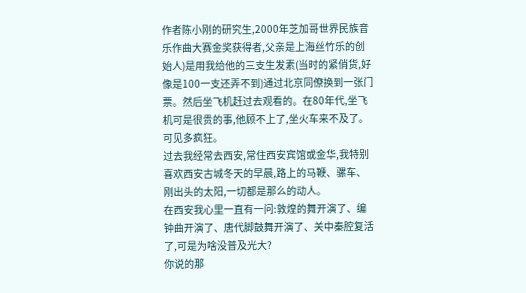作者陈小刚的研究生,2000年芝加哥世界民族音乐作曲大赛金奖获得者,父亲是上海丝竹乐的创始人)是用我给他的三支生发素(当时的紧俏货,好像是100一支还弄不到)通过北京同僚换到一张门票。然后坐飞机赶过去观看的。在80年代,坐飞机可是很贵的事,他顾不上了,坐火车来不及了。可见多疯狂。
过去我经常去西安,常住西安宾馆或金华,我特别喜欢西安古城冬天的早晨,路上的马鞭、骡车、刚出头的太阳,一切都是那么的动人。
在西安我心里一直有一问:敦煌的舞开演了、编钟曲开演了、唐代脚鼓舞开演了、关中秦腔复活了,可是为啥没普及光大?
你说的那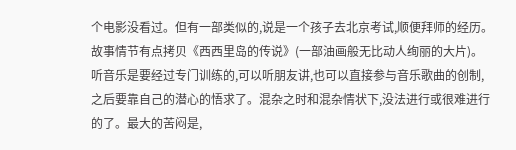个电影没看过。但有一部类似的,说是一个孩子去北京考试,顺便拜师的经历。故事情节有点拷贝《西西里岛的传说》(一部油画般无比动人绚丽的大片)。
听音乐是要经过专门训练的,可以听朋友讲,也可以直接参与音乐歌曲的创制,之后要靠自己的潜心的悟求了。混杂之时和混杂情状下,没法进行或很难进行的了。最大的苦闷是,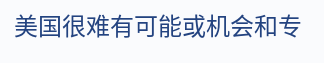美国很难有可能或机会和专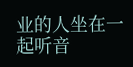业的人坐在一起听音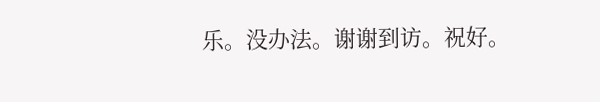乐。没办法。谢谢到访。祝好。